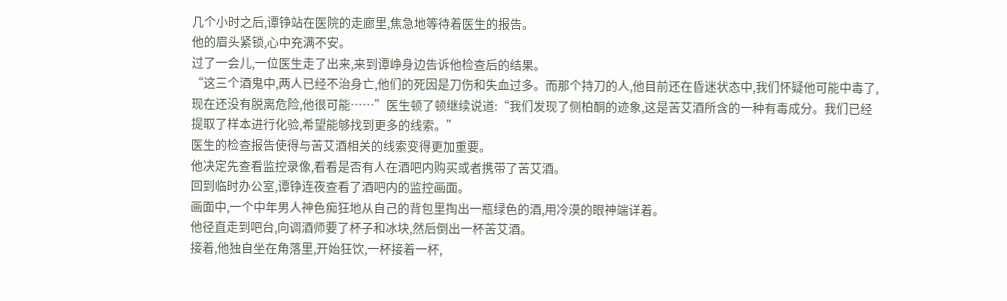几个小时之后,谭铮站在医院的走廊里,焦急地等待着医生的报告。
他的眉头紧锁,心中充满不安。
过了一会儿,一位医生走了出来,来到谭峥身边告诉他检查后的结果。
“这三个酒鬼中,两人已经不治身亡,他们的死因是刀伤和失血过多。而那个持刀的人,他目前还在昏迷状态中,我们怀疑他可能中毒了,现在还没有脱离危险,他很可能……”医生顿了顿继续说道:“我们发现了侧柏酮的迹象,这是苦艾酒所含的一种有毒成分。我们已经提取了样本进行化验,希望能够找到更多的线索。”
医生的检查报告使得与苦艾酒相关的线索变得更加重要。
他决定先查看监控录像,看看是否有人在酒吧内购买或者携带了苦艾酒。
回到临时办公室,谭铮连夜查看了酒吧内的监控画面。
画面中,一个中年男人神色痴狂地从自己的背包里掏出一瓶绿色的酒,用冷漠的眼神端详着。
他径直走到吧台,向调酒师要了杯子和冰块,然后倒出一杯苦艾酒。
接着,他独自坐在角落里,开始狂饮,一杯接着一杯,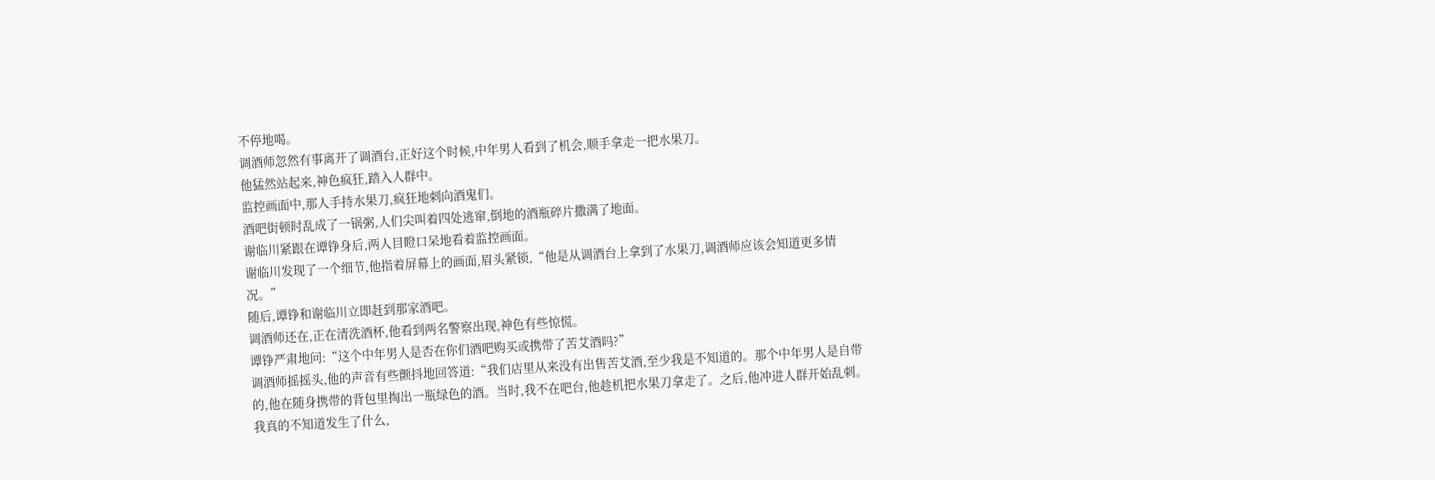不停地喝。
调酒师忽然有事离开了调酒台,正好这个时候,中年男人看到了机会,顺手拿走一把水果刀。
他猛然站起来,神色疯狂,踏入人群中。
监控画面中,那人手持水果刀,疯狂地刺向酒鬼们。
酒吧街顿时乱成了一锅粥,人们尖叫着四处逃窜,倒地的酒瓶碎片撒满了地面。
谢临川紧跟在谭铮身后,两人目瞪口呆地看着监控画面。
谢临川发现了一个细节,他指着屏幕上的画面,眉头紧锁,“他是从调酒台上拿到了水果刀,调酒师应该会知道更多情况。”
随后,谭铮和谢临川立即赶到那家酒吧。
调酒师还在,正在清洗酒杯,他看到两名警察出现,神色有些惊慌。
谭铮严肃地问:“这个中年男人是否在你们酒吧购买或携带了苦艾酒吗?”
调酒师摇摇头,他的声音有些颤抖地回答道:“我们店里从来没有出售苦艾酒,至少我是不知道的。那个中年男人是自带的,他在随身携带的背包里掏出一瓶绿色的酒。当时,我不在吧台,他趁机把水果刀拿走了。之后,他冲进人群开始乱刺。我真的不知道发生了什么,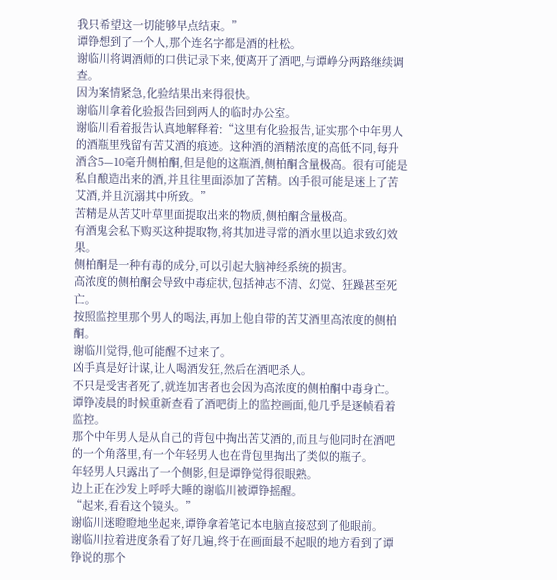我只希望这一切能够早点结束。”
谭铮想到了一个人,那个连名字都是酒的杜松。
谢临川将调酒师的口供记录下来,便离开了酒吧,与谭峥分两路继续调查。
因为案情紧急,化验结果出来得很快。
谢临川拿着化验报告回到两人的临时办公室。
谢临川看着报告认真地解释着:“这里有化验报告,证实那个中年男人的酒瓶里残留有苦艾酒的痕迹。这种酒的酒精浓度的高低不同,每升酒含5—10毫升侧柏酮,但是他的这瓶酒,侧柏酮含量极高。很有可能是私自酿造出来的酒,并且往里面添加了苦精。凶手很可能是迷上了苦艾酒,并且沉溺其中所致。”
苦精是从苦艾叶草里面提取出来的物质,侧柏酮含量极高。
有酒鬼会私下购买这种提取物,将其加进寻常的酒水里以追求致幻效果。
侧柏酮是一种有毒的成分,可以引起大脑神经系统的损害。
高浓度的侧柏酮会导致中毒症状,包括神志不清、幻觉、狂躁甚至死亡。
按照监控里那个男人的喝法,再加上他自带的苦艾酒里高浓度的侧柏酮。
谢临川觉得,他可能醒不过来了。
凶手真是好计谋,让人喝酒发狂,然后在酒吧杀人。
不只是受害者死了,就连加害者也会因为高浓度的侧柏酮中毒身亡。
谭铮凌晨的时候重新查看了酒吧街上的监控画面,他几乎是逐帧看着监控。
那个中年男人是从自己的背包中掏出苦艾酒的,而且与他同时在酒吧的一个角落里,有一个年轻男人也在背包里掏出了类似的瓶子。
年轻男人只露出了一个侧影,但是谭铮觉得很眼熟。
边上正在沙发上呼呼大睡的谢临川被谭铮摇醒。
“起来,看看这个镜头。”
谢临川迷瞪瞪地坐起来,谭铮拿着笔记本电脑直接怼到了他眼前。
谢临川拉着进度条看了好几遍,终于在画面最不起眼的地方看到了谭铮说的那个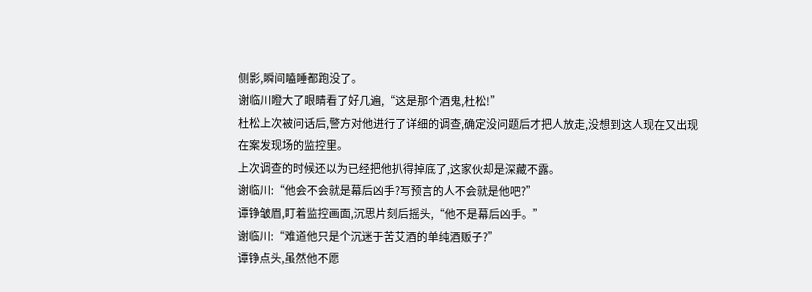侧影,瞬间瞌睡都跑没了。
谢临川瞪大了眼睛看了好几遍,“这是那个酒鬼,杜松!”
杜松上次被问话后,警方对他进行了详细的调查,确定没问题后才把人放走,没想到这人现在又出现在案发现场的监控里。
上次调查的时候还以为已经把他扒得掉底了,这家伙却是深藏不露。
谢临川:“他会不会就是幕后凶手?写预言的人不会就是他吧?”
谭铮皱眉,盯着监控画面,沉思片刻后摇头,“他不是幕后凶手。”
谢临川:“难道他只是个沉迷于苦艾酒的单纯酒贩子?”
谭铮点头,虽然他不愿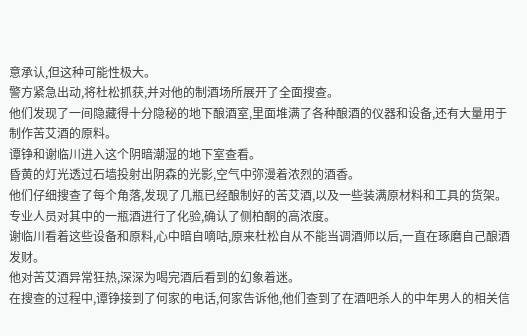意承认,但这种可能性极大。
警方紧急出动,将杜松抓获,并对他的制酒场所展开了全面搜查。
他们发现了一间隐藏得十分隐秘的地下酿酒室,里面堆满了各种酿酒的仪器和设备,还有大量用于制作苦艾酒的原料。
谭铮和谢临川进入这个阴暗潮湿的地下室查看。
昏黄的灯光透过石墙投射出阴森的光影,空气中弥漫着浓烈的酒香。
他们仔细搜查了每个角落,发现了几瓶已经酿制好的苦艾酒,以及一些装满原材料和工具的货架。专业人员对其中的一瓶酒进行了化验,确认了侧柏酮的高浓度。
谢临川看着这些设备和原料,心中暗自嘀咕,原来杜松自从不能当调酒师以后,一直在琢磨自己酿酒发财。
他对苦艾酒异常狂热,深深为喝完酒后看到的幻象着迷。
在搜查的过程中,谭铮接到了何家的电话,何家告诉他,他们查到了在酒吧杀人的中年男人的相关信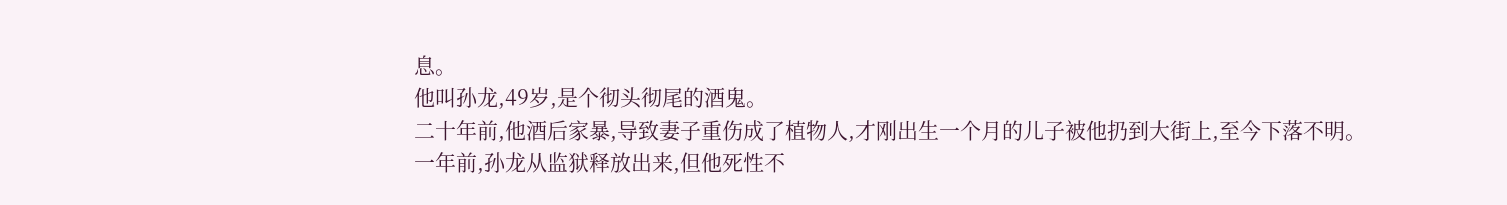息。
他叫孙龙,49岁,是个彻头彻尾的酒鬼。
二十年前,他酒后家暴,导致妻子重伤成了植物人,才刚出生一个月的儿子被他扔到大街上,至今下落不明。
一年前,孙龙从监狱释放出来,但他死性不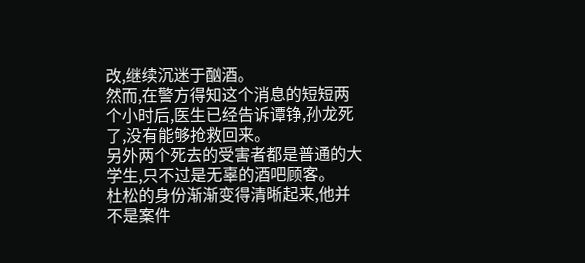改,继续沉迷于酗酒。
然而,在警方得知这个消息的短短两个小时后,医生已经告诉谭铮,孙龙死了,没有能够抢救回来。
另外两个死去的受害者都是普通的大学生,只不过是无辜的酒吧顾客。
杜松的身份渐渐变得清晰起来,他并不是案件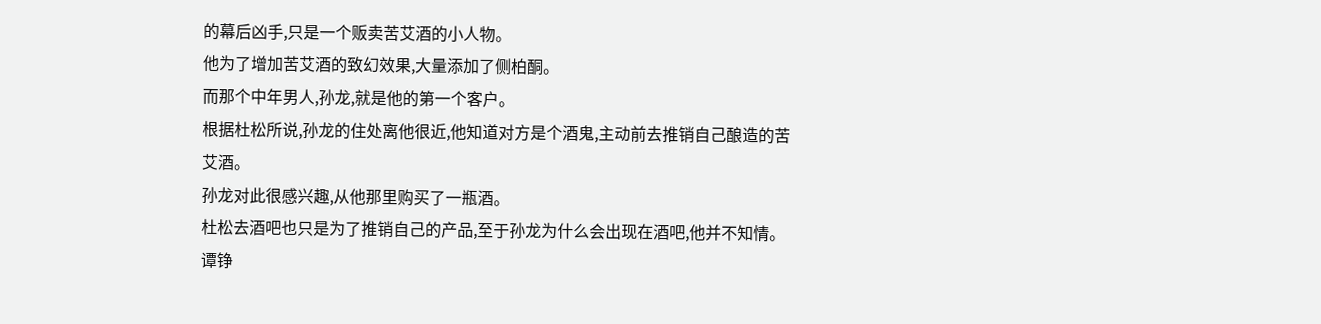的幕后凶手,只是一个贩卖苦艾酒的小人物。
他为了增加苦艾酒的致幻效果,大量添加了侧柏酮。
而那个中年男人,孙龙,就是他的第一个客户。
根据杜松所说,孙龙的住处离他很近,他知道对方是个酒鬼,主动前去推销自己酿造的苦艾酒。
孙龙对此很感兴趣,从他那里购买了一瓶酒。
杜松去酒吧也只是为了推销自己的产品,至于孙龙为什么会出现在酒吧,他并不知情。
谭铮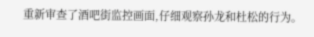重新审查了酒吧街监控画面,仔细观察孙龙和杜松的行为。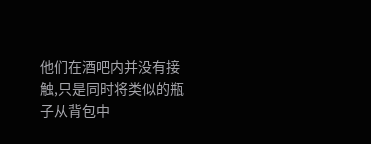他们在酒吧内并没有接触,只是同时将类似的瓶子从背包中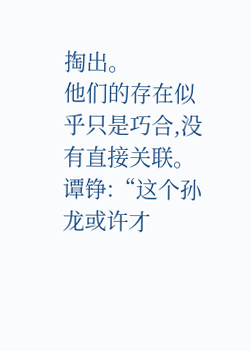掏出。
他们的存在似乎只是巧合,没有直接关联。
谭铮:“这个孙龙或许才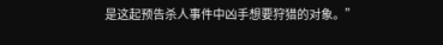是这起预告杀人事件中凶手想要狩猎的对象。”